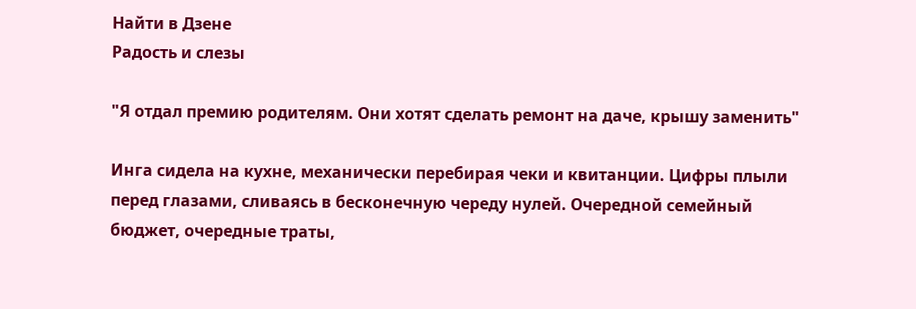Найти в Дзене
Радость и слезы

"Я отдал премию родителям. Они хотят сделать ремонт на даче, крышу заменить"

Инга сидела на кухне, механически перебирая чеки и квитанции. Цифры плыли перед глазами, сливаясь в бесконечную череду нулей. Очередной семейный бюджет, очередные траты,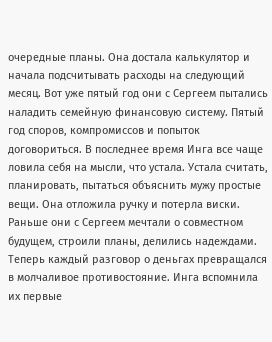очередные планы. Она достала калькулятор и начала подсчитывать расходы на следующий месяц. Вот уже пятый год они с Сергеем пытались наладить семейную финансовую систему. Пятый год споров, компромиссов и попыток договориться. В последнее время Инга все чаще ловила себя на мысли, что устала. Устала считать, планировать, пытаться объяснить мужу простые вещи. Она отложила ручку и потерла виски. Раньше они с Сергеем мечтали о совместном будущем, строили планы, делились надеждами. Теперь каждый разговор о деньгах превращался в молчаливое противостояние. Инга вспомнила их первые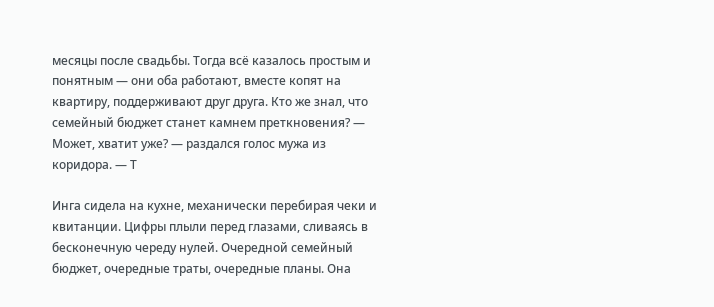месяцы после свадьбы. Тогда всё казалось простым и понятным — они оба работают, вместе копят на квартиру, поддерживают друг друга. Кто же знал, что семейный бюджет станет камнем преткновения? — Может, хватит уже? — раздался голос мужа из коридора. — Т

Инга сидела на кухне, механически перебирая чеки и квитанции. Цифры плыли перед глазами, сливаясь в бесконечную череду нулей. Очередной семейный бюджет, очередные траты, очередные планы. Она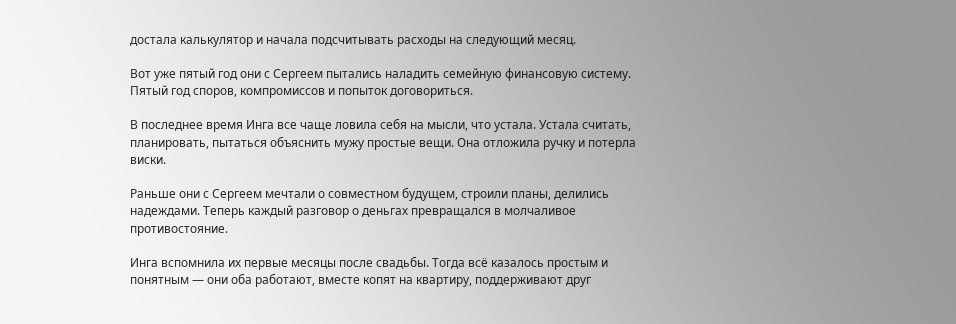достала калькулятор и начала подсчитывать расходы на следующий месяц.

Вот уже пятый год они с Сергеем пытались наладить семейную финансовую систему. Пятый год споров, компромиссов и попыток договориться.

В последнее время Инга все чаще ловила себя на мысли, что устала. Устала считать, планировать, пытаться объяснить мужу простые вещи. Она отложила ручку и потерла виски.

Раньше они с Сергеем мечтали о совместном будущем, строили планы, делились надеждами. Теперь каждый разговор о деньгах превращался в молчаливое противостояние.

Инга вспомнила их первые месяцы после свадьбы. Тогда всё казалось простым и понятным — они оба работают, вместе копят на квартиру, поддерживают друг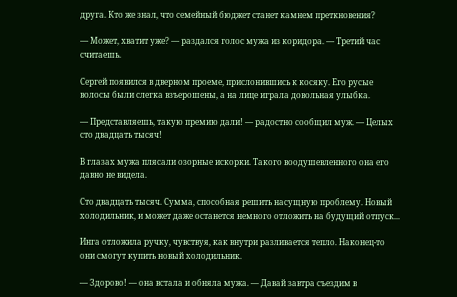друга. Кто же знал, что семейный бюджет станет камнем преткновения?

— Может, хватит уже? — раздался голос мужа из коридора. — Третий час считаешь.

Сергей появился в дверном проеме, прислонившись к косяку. Его русые волосы были слегка взъерошены, а на лице играла довольная улыбка.

— Представляешь, такую премию дали! — радостно сообщил муж. — Целых сто двадцать тысяч!

В глазах мужа плясали озорные искорки. Такого воодушевленного она его давно не видела.

Сто двадцать тысяч. Сумма, способная решить насущную проблему. Новый холодильник, и может даже останется немного отложить на будущий отпуск...

Инга отложила ручку, чувствуя, как внутри разливается тепло. Наконец-то они смогут купить новый холодильник.

— Здорово! — она встала и обняла мужа. — Давай завтра съездим в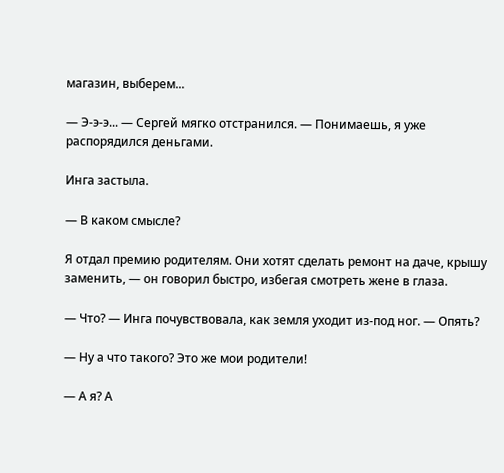магазин, выберем...

— Э-э-э... — Сергей мягко отстранился. — Понимаешь, я уже распорядился деньгами.

Инга застыла.

— В каком смысле?

Я отдал премию родителям. Они хотят сделать ремонт на даче, крышу заменить, — он говорил быстро, избегая смотреть жене в глаза.

— Что? — Инга почувствовала, как земля уходит из-под ног. — Опять?

— Ну а что такого? Это же мои родители!

— А я? А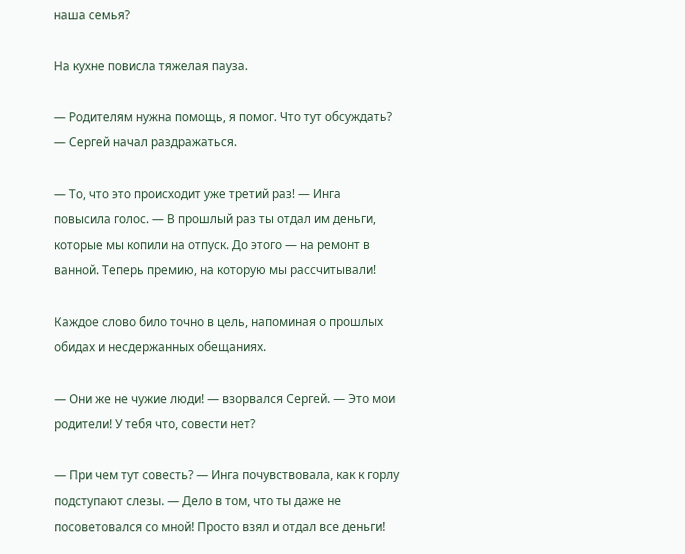наша семья?

На кухне повисла тяжелая пауза.

— Родителям нужна помощь, я помог. Что тут обсуждать? — Сергей начал раздражаться.

— То, что это происходит уже третий раз! — Инга повысила голос. — В прошлый раз ты отдал им деньги, которые мы копили на отпуск. До этого — на ремонт в ванной. Теперь премию, на которую мы рассчитывали!

Каждое слово било точно в цель, напоминая о прошлых обидах и несдержанных обещаниях.

— Они же не чужие люди! — взорвался Сергей. — Это мои родители! У тебя что, совести нет?

— При чем тут совесть? — Инга почувствовала, как к горлу подступают слезы. — Дело в том, что ты даже не посоветовался со мной! Просто взял и отдал все деньги!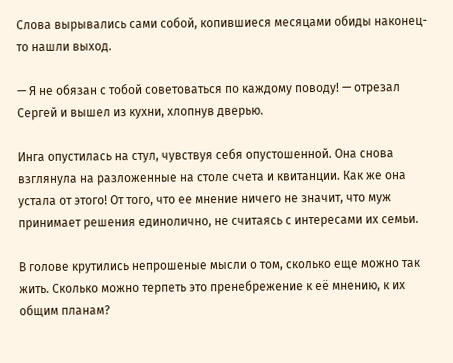Слова вырывались сами собой, копившиеся месяцами обиды наконец-то нашли выход.

— Я не обязан с тобой советоваться по каждому поводу! — отрезал Сергей и вышел из кухни, хлопнув дверью.

Инга опустилась на стул, чувствуя себя опустошенной. Она снова взглянула на разложенные на столе счета и квитанции. Как же она устала от этого! От того, что ее мнение ничего не значит, что муж принимает решения единолично, не считаясь с интересами их семьи.

В голове крутились непрошеные мысли о том, сколько еще можно так жить. Сколько можно терпеть это пренебрежение к её мнению, к их общим планам?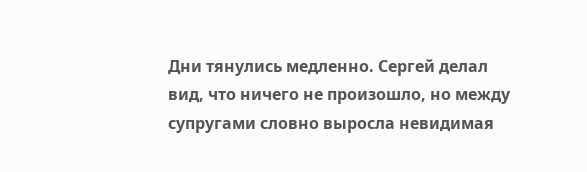Дни тянулись медленно. Сергей делал вид, что ничего не произошло, но между супругами словно выросла невидимая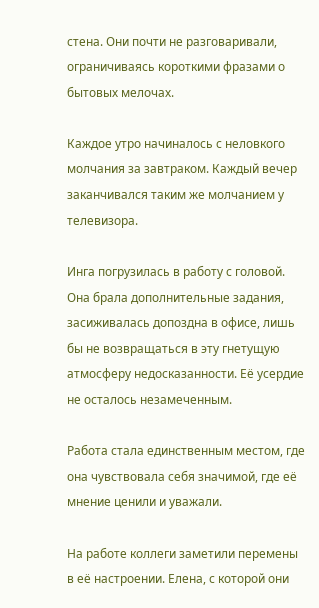стена. Они почти не разговаривали, ограничиваясь короткими фразами о бытовых мелочах.

Каждое утро начиналось с неловкого молчания за завтраком. Каждый вечер заканчивался таким же молчанием у телевизора.

Инга погрузилась в работу с головой. Она брала дополнительные задания, засиживалась допоздна в офисе, лишь бы не возвращаться в эту гнетущую атмосферу недосказанности. Её усердие не осталось незамеченным.

Работа стала единственным местом, где она чувствовала себя значимой, где её мнение ценили и уважали.

На работе коллеги заметили перемены в её настроении. Елена, с которой они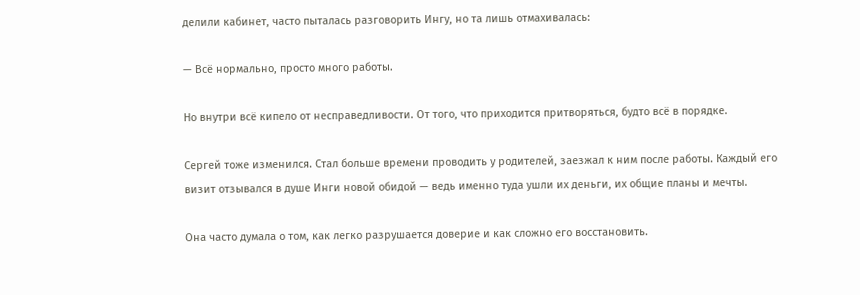делили кабинет, часто пыталась разговорить Ингу, но та лишь отмахивалась:

— Всё нормально, просто много работы.

Но внутри всё кипело от несправедливости. От того, что приходится притворяться, будто всё в порядке.

Сергей тоже изменился. Стал больше времени проводить у родителей, заезжал к ним после работы. Каждый его визит отзывался в душе Инги новой обидой — ведь именно туда ушли их деньги, их общие планы и мечты.

Она часто думала о том, как легко разрушается доверие и как сложно его восстановить.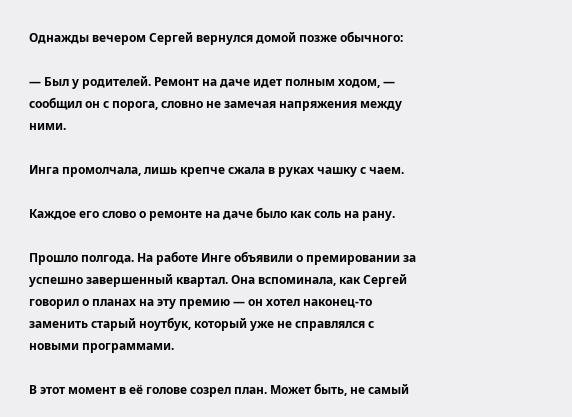Однажды вечером Сергей вернулся домой позже обычного:

— Был у родителей. Ремонт на даче идет полным ходом, — сообщил он с порога, словно не замечая напряжения между ними.

Инга промолчала, лишь крепче сжала в руках чашку с чаем.

Каждое его слово о ремонте на даче было как соль на рану.

Прошло полгода. На работе Инге объявили о премировании за успешно завершенный квартал. Она вспоминала, как Сергей говорил о планах на эту премию — он хотел наконец-то заменить старый ноутбук, который уже не справлялся с новыми программами.

В этот момент в её голове созрел план. Может быть, не самый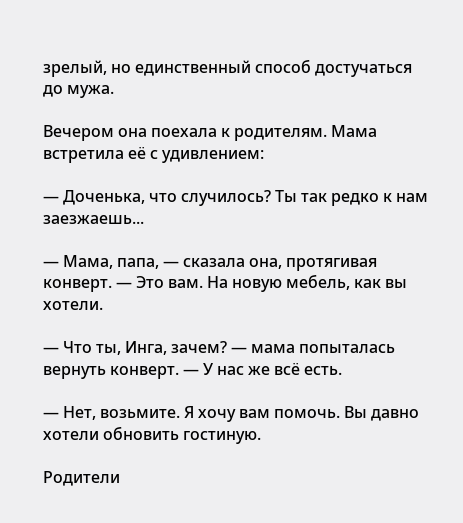зрелый, но единственный способ достучаться до мужа.

Вечером она поехала к родителям. Мама встретила её с удивлением:

— Доченька, что случилось? Ты так редко к нам заезжаешь...

— Мама, папа, — сказала она, протягивая конверт. — Это вам. На новую мебель, как вы хотели.

— Что ты, Инга, зачем? — мама попыталась вернуть конверт. — У нас же всё есть.

— Нет, возьмите. Я хочу вам помочь. Вы давно хотели обновить гостиную.

Родители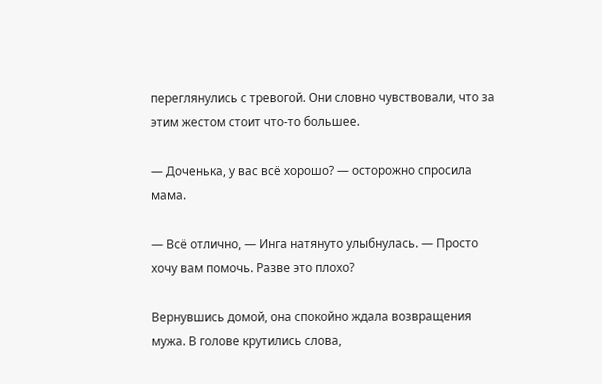переглянулись с тревогой. Они словно чувствовали, что за этим жестом стоит что-то большее.

— Доченька, у вас всё хорошо? — осторожно спросила мама.

— Всё отлично, — Инга натянуто улыбнулась. — Просто хочу вам помочь. Разве это плохо?

Вернувшись домой, она спокойно ждала возвращения мужа. В голове крутились слова,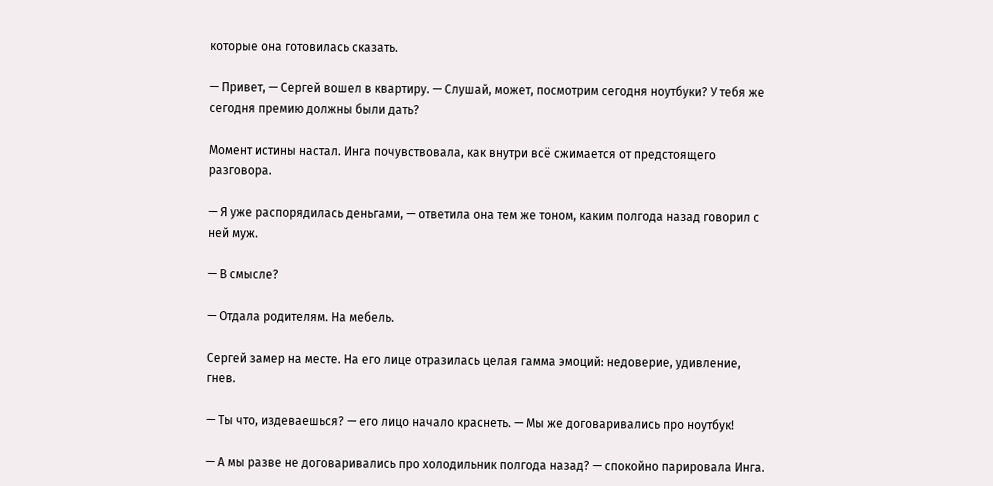которые она готовилась сказать.

— Привет, — Сергей вошел в квартиру. — Слушай, может, посмотрим сегодня ноутбуки? У тебя же сегодня премию должны были дать?

Момент истины настал. Инга почувствовала, как внутри всё сжимается от предстоящего разговора.

— Я уже распорядилась деньгами, — ответила она тем же тоном, каким полгода назад говорил с ней муж.

— В смысле?

— Отдала родителям. На мебель.

Сергей замер на месте. На его лице отразилась целая гамма эмоций: недоверие, удивление, гнев.

— Ты что, издеваешься? — его лицо начало краснеть. — Мы же договаривались про ноутбук!

— А мы разве не договаривались про холодильник полгода назад? — спокойно парировала Инга.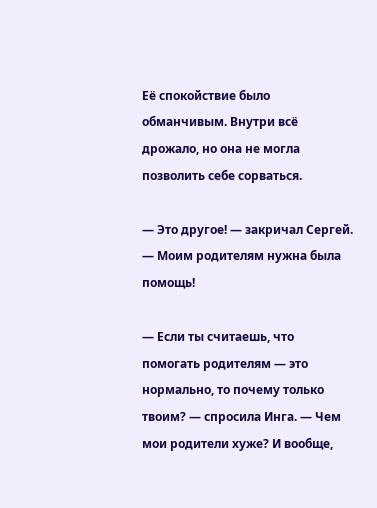Её спокойствие было обманчивым. Внутри всё дрожало, но она не могла позволить себе сорваться.

— Это другое! — закричал Сергей. — Моим родителям нужна была помощь!

— Если ты считаешь, что помогать родителям — это нормально, то почему только твоим? — спросила Инга. — Чем мои родители хуже? И вообще,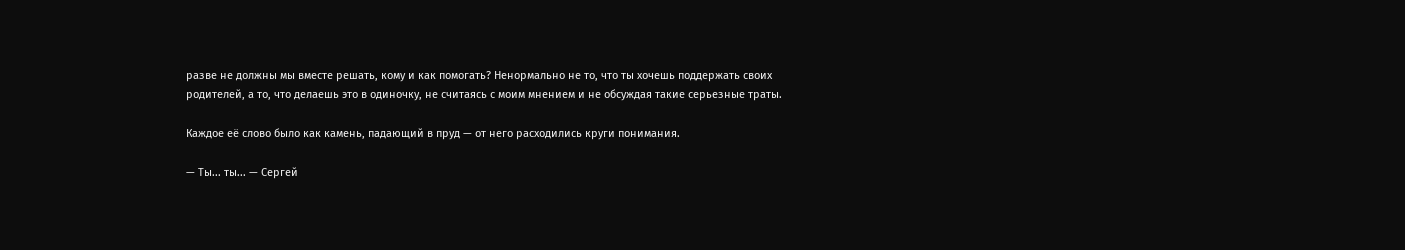разве не должны мы вместе решать, кому и как помогать? Ненормально не то, что ты хочешь поддержать своих родителей, а то, что делаешь это в одиночку, не считаясь с моим мнением и не обсуждая такие серьезные траты.

Каждое её слово было как камень, падающий в пруд — от него расходились круги понимания.

— Ты... ты... — Сергей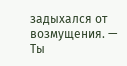задыхался от возмущения. — Ты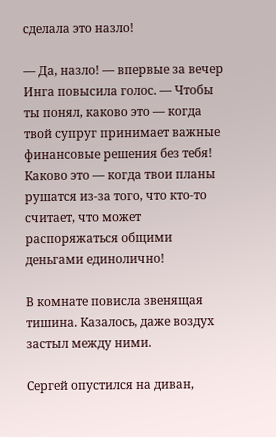сделала это назло!

— Да, назло! — впервые за вечер Инга повысила голос. — Чтобы ты понял, каково это — когда твой супруг принимает важные финансовые решения без тебя! Каково это — когда твои планы рушатся из-за того, что кто-то считает, что может распоряжаться общими деньгами единолично!

В комнате повисла звенящая тишина. Казалось, даже воздух застыл между ними.

Сергей опустился на диван,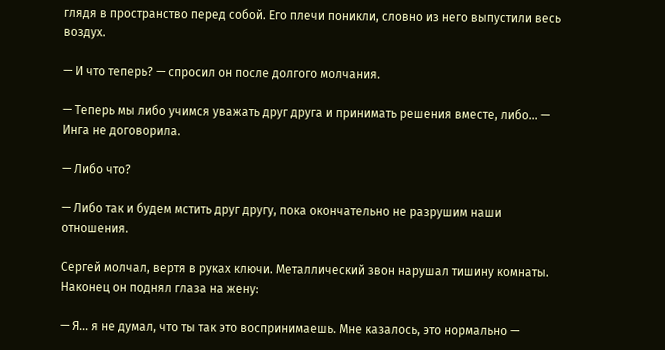глядя в пространство перед собой. Его плечи поникли, словно из него выпустили весь воздух.

— И что теперь? — спросил он после долгого молчания.

— Теперь мы либо учимся уважать друг друга и принимать решения вместе, либо... — Инга не договорила.

— Либо что?

— Либо так и будем мстить друг другу, пока окончательно не разрушим наши отношения.

Сергей молчал, вертя в руках ключи. Металлический звон нарушал тишину комнаты. Наконец он поднял глаза на жену:

— Я... я не думал, что ты так это воспринимаешь. Мне казалось, это нормально —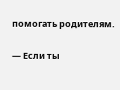помогать родителям.

— Если ты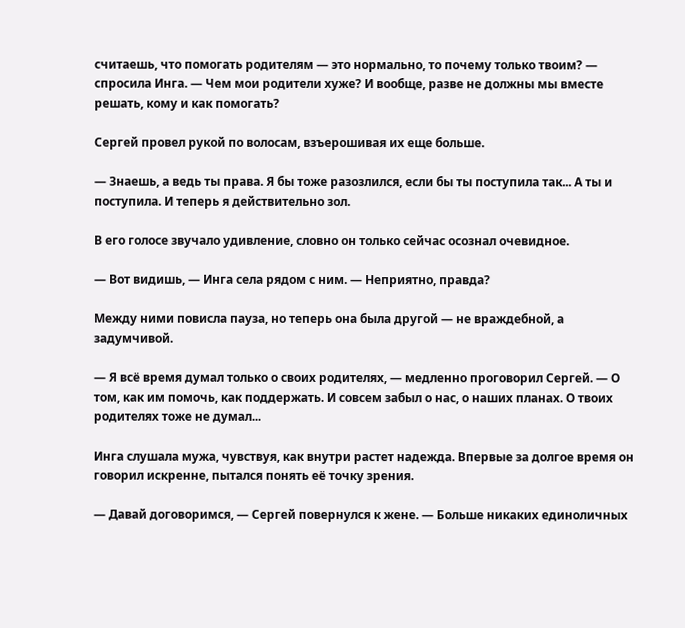считаешь, что помогать родителям — это нормально, то почему только твоим? — спросила Инга. — Чем мои родители хуже? И вообще, разве не должны мы вместе решать, кому и как помогать?

Сергей провел рукой по волосам, взъерошивая их еще больше.

— Знаешь, а ведь ты права. Я бы тоже разозлился, если бы ты поступила так... А ты и поступила. И теперь я действительно зол.

В его голосе звучало удивление, словно он только сейчас осознал очевидное.

— Вот видишь, — Инга села рядом с ним. — Неприятно, правда?

Между ними повисла пауза, но теперь она была другой — не враждебной, а задумчивой.

— Я всё время думал только о своих родителях, — медленно проговорил Сергей. — О том, как им помочь, как поддержать. И совсем забыл о нас, о наших планах. О твоих родителях тоже не думал...

Инга слушала мужа, чувствуя, как внутри растет надежда. Впервые за долгое время он говорил искренне, пытался понять её точку зрения.

— Давай договоримся, — Сергей повернулся к жене. — Больше никаких единоличных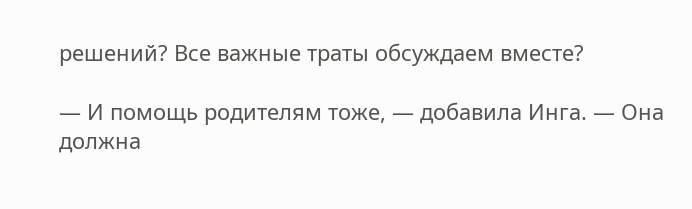решений? Все важные траты обсуждаем вместе?

— И помощь родителям тоже, — добавила Инга. — Она должна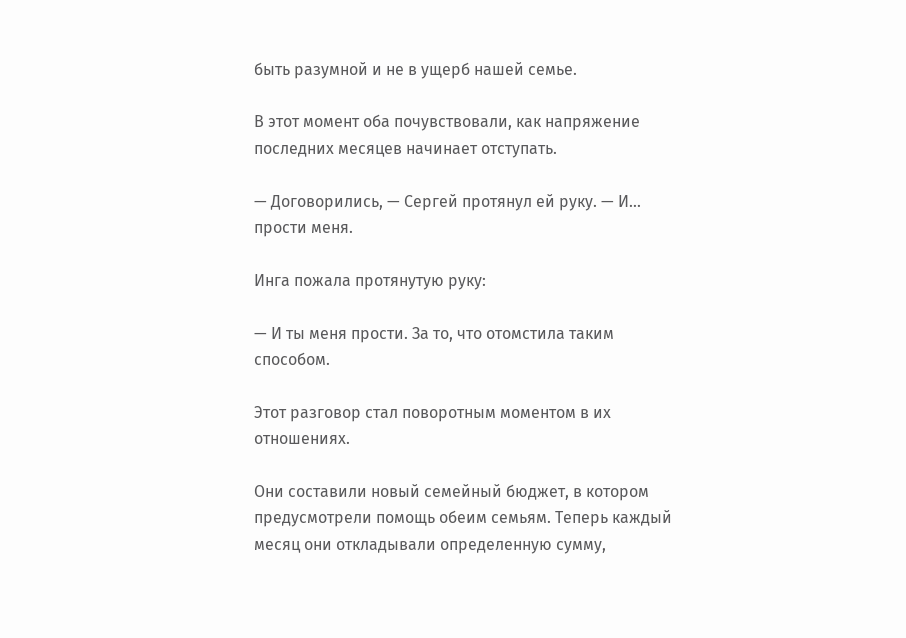быть разумной и не в ущерб нашей семье.

В этот момент оба почувствовали, как напряжение последних месяцев начинает отступать.

— Договорились, — Сергей протянул ей руку. — И... прости меня.

Инга пожала протянутую руку:

— И ты меня прости. За то, что отомстила таким способом.

Этот разговор стал поворотным моментом в их отношениях.

Они составили новый семейный бюджет, в котором предусмотрели помощь обеим семьям. Теперь каждый месяц они откладывали определенную сумму,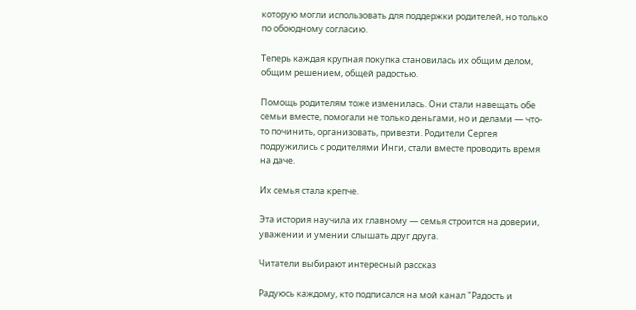которую могли использовать для поддержки родителей, но только по обоюдному согласию.

Теперь каждая крупная покупка становилась их общим делом, общим решением, общей радостью.

Помощь родителям тоже изменилась. Они стали навещать обе семьи вместе, помогали не только деньгами, но и делами — что-то починить, организовать, привезти. Родители Сергея подружились с родителями Инги, стали вместе проводить время на даче.

Их семья стала крепче.

Эта история научила их главному — семья строится на доверии, уважении и умении слышать друг друга.

Читатели выбирают интересный рассказ

Радуюсь каждому, кто подписался на мой канал "Радость и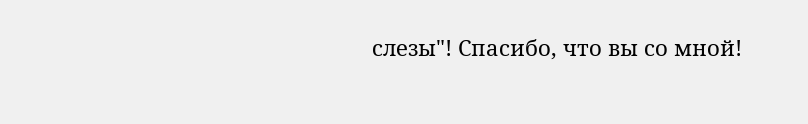слезы"! Спасибо, что вы со мной!